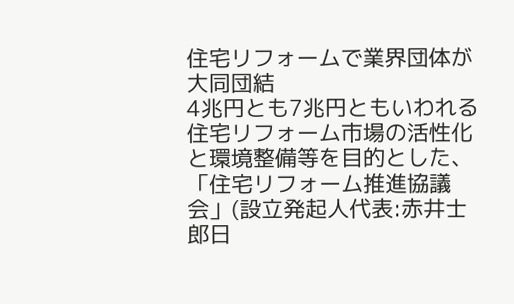住宅リフォームで業界団体が大同団結
4兆円とも7兆円ともいわれる住宅リフォーム市場の活性化と環境整備等を目的とした、「住宅リフォーム推進協議会」(設立発起人代表:赤井士郎日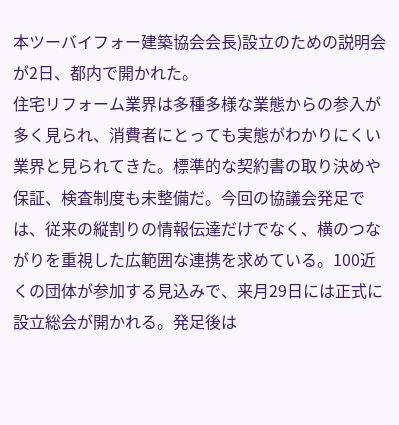本ツーバイフォー建築協会会長)設立のための説明会が2日、都内で開かれた。
住宅リフォーム業界は多種多様な業態からの参入が多く見られ、消費者にとっても実態がわかりにくい業界と見られてきた。標準的な契約書の取り決めや保証、検査制度も未整備だ。今回の協議会発足では、従来の縦割りの情報伝達だけでなく、横のつながりを重視した広範囲な連携を求めている。100近くの団体が参加する見込みで、来月29日には正式に設立総会が開かれる。発足後は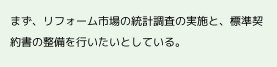まず、リフォーム市場の統計調査の実施と、標準契約書の整備を行いたいとしている。